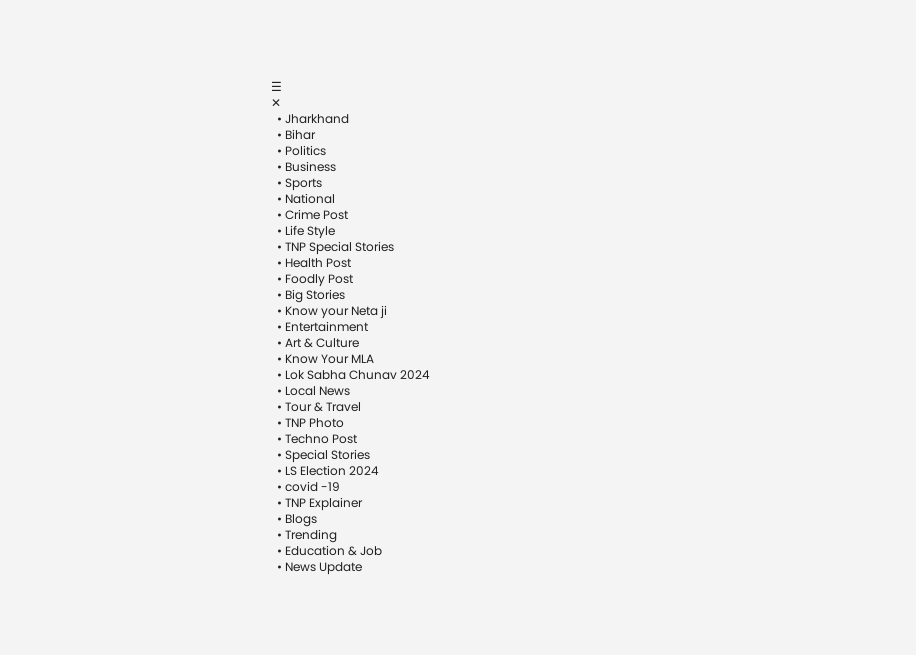☰
✕
  • Jharkhand
  • Bihar
  • Politics
  • Business
  • Sports
  • National
  • Crime Post
  • Life Style
  • TNP Special Stories
  • Health Post
  • Foodly Post
  • Big Stories
  • Know your Neta ji
  • Entertainment
  • Art & Culture
  • Know Your MLA
  • Lok Sabha Chunav 2024
  • Local News
  • Tour & Travel
  • TNP Photo
  • Techno Post
  • Special Stories
  • LS Election 2024
  • covid -19
  • TNP Explainer
  • Blogs
  • Trending
  • Education & Job
  • News Update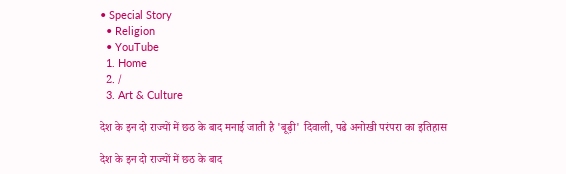• Special Story
  • Religion
  • YouTube
  1. Home
  2. /
  3. Art & Culture

देश के इन दो राज्यों में छठ के बाद मनाई जाती है 'बूढ़ी' दिवाली, पढे अनोखी परंपरा का इतिहास

देश के इन दो राज्यों में छठ के बाद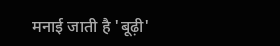मनाई जाती है 'बूढ़ी'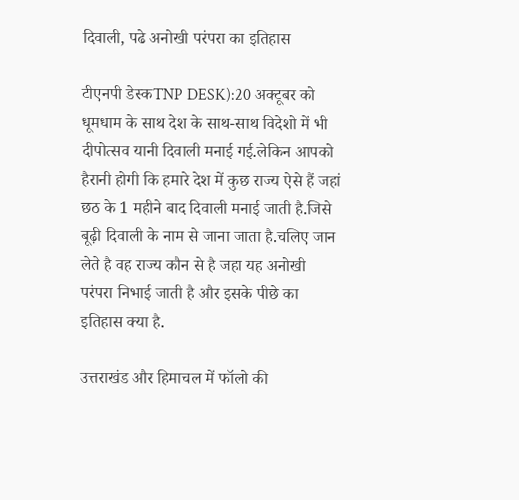दिवाली, पढे अनोखी परंपरा का इतिहास

टीएनपी डेस्कTNP DESK):20 अक्टूबर को धूमधाम के साथ देश के साथ-साथ विदेशो में भी दीपोत्सव यानी दिवाली मनाई गई.लेकिन आपको हैरानी होगी कि हमारे देश में कुछ राज्य ऐसे हैं जहां छठ के 1 महीने बाद दिवाली मनाई जाती है.जिसे बूढ़ी दिवाली के नाम से जाना जाता है.चलिए जान लेते है वह राज्य कौन से है जहा यह अनोखी परंपरा निभाई जाती है और इसके पीछे का इतिहास क्या है.

उत्तराखंड और हिमाचल में फॉलो की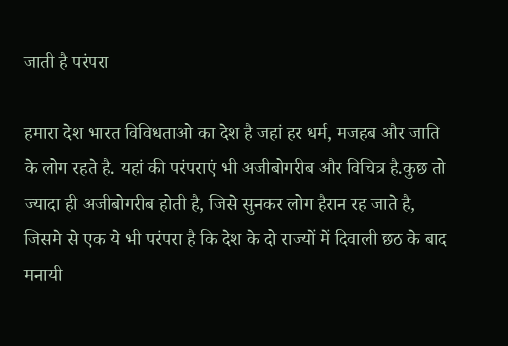जाती है परंपरा

हमारा देश भारत विविधताओ का देश है जहां हर धर्म, मजहब और जाति के लोग रहते है. यहां की परंपराएं भी अजीबोगरीब और विचित्र है.कुछ तो ज्यादा ही अजीबोगरीब होती है, जिसे सुनकर लोग हैरान रह जाते है, जिसमे से एक ये भी परंपरा है कि देश के दो राज्यों में दिवाली छठ के बाद मनायी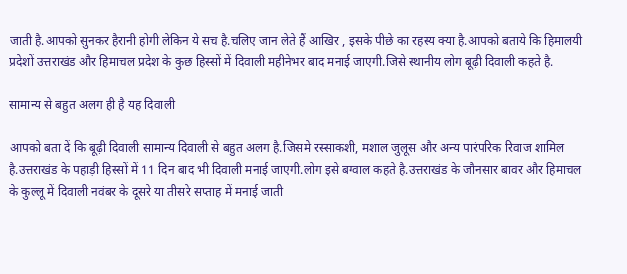जाती है.आपको सुनकर हैरानी होगी लेकिन ये सच है.चलिए जान लेते हैं आखिर , इसके पीछे का रहस्य क्या है.आपको बताये कि हिमालयी प्रदेशों उत्तराखंड और हिमाचल प्रदेश के कुछ हिस्सों में दिवाली महीनेभर बाद मनाई जाएगी.जिसे स्थानीय लोग बूढ़ी दिवाली कहते है.

सामान्य से बहुत अलग ही है यह दिवाली

आपको बता दें कि बूढ़ी दिवाली सामान्य दिवाली से बहुत अलग है.जिसमे रस्साकशी, मशाल जुलूस और अन्य पारंपरिक रिवाज शामिल है.उत्तराखंड के पहाड़ी हिस्सों में 11 दिन बाद भी दिवाली मनाई जाएगी.लोग इसे बग्वाल कहते है.उत्तराखंड के जौनसार बावर और हिमाचल के कुल्लू में दिवाली नवंबर के दूसरे या तीसरे सप्ताह में मनाई जाती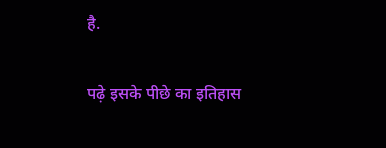है.

पढ़े इसके पीछे का इतिहास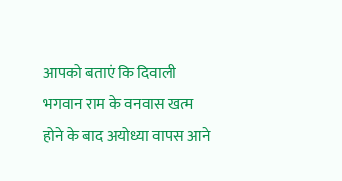आपको बताएं कि दिवाली भगवान राम के वनवास खत्म होने के बाद अयोध्या वापस आने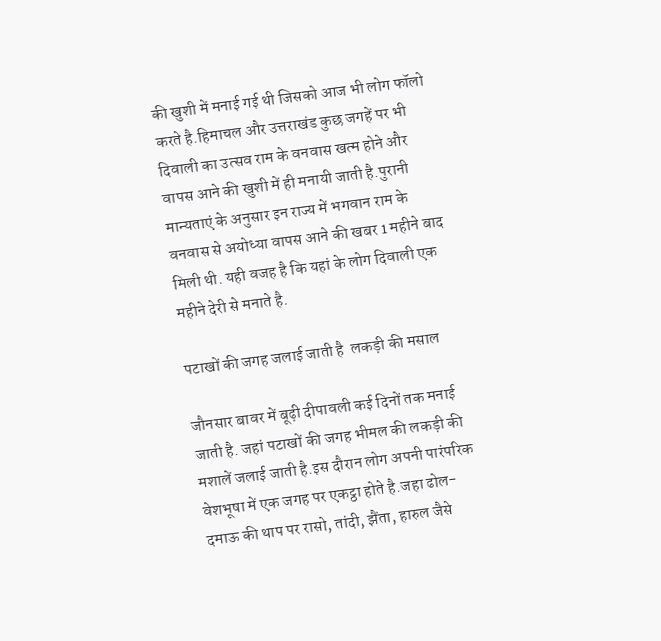की खुशी में मनाई गई थी जिसको आज भी लोग फॉलो करते है.हिमाचल और उत्तराखंड कुछ जगहें पर भी दिवाली का उत्सव राम के वनवास खत्म होने और वापस आने की खुशी में ही मनायी जाती है.पुरानी मान्यताएं के अनुसार इन राज्य में भगवान राम के वनवास से अयोध्या वापस आने की खबर 1 महीने बाद मिली थी. यही वजह है कि यहां के लोग दिवाली एक महीने देरी से मनाते है.

पटाखों की जगह जलाई जाती है  लकड़ी की मसाल

जौनसार बावर में बूढ़ी दीपावली कई दिनों तक मनाई जाती है. जहां पटाखों की जगह भीमल की लकड़ी की मशालें जलाई जाती है.इस दौरान लोग अपनी पारंपरिक वेशभूषा में एक जगह पर एकट्ठा होते है.जहा ढोल-दमाऊ की थाप पर रासो, तांदी, झैंता, हारुल जैसे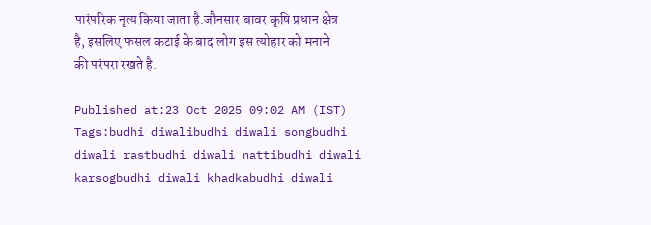पारंपरिक नृत्य किया जाता है.जौनसार बावर कृषि प्रधान क्षेत्र है, इसलिए फसल कटाई के बाद लोग इस त्योहार को मनाने की परंपरा रखते है.

Published at:23 Oct 2025 09:02 AM (IST)
Tags:budhi diwalibudhi diwali songbudhi diwali rastbudhi diwali nattibudhi diwali karsogbudhi diwali khadkabudhi diwali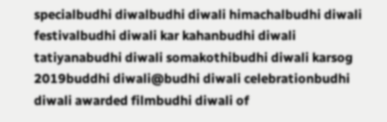specialbudhi diwalbudhi diwali himachalbudhi diwali festivalbudhi diwali kar kahanbudhi diwali tatiyanabudhi diwali somakothibudhi diwali karsog 2019buddhi diwali@budhi diwali celebrationbudhi diwali awarded filmbudhi diwali of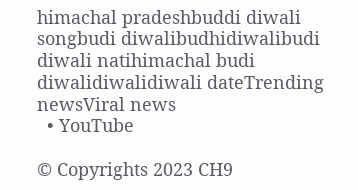himachal pradeshbuddi diwali songbudi diwalibudhidiwalibudi diwali natihimachal budi diwalidiwalidiwali dateTrending newsViral news
  • YouTube

© Copyrights 2023 CH9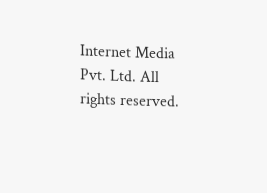Internet Media Pvt. Ltd. All rights reserved.